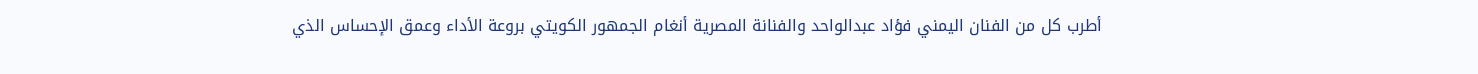أطرب كل من الفنان اليمني فؤاد عبدالواحد والفنانة المصرية أنغام الجمهور الكويتي بروعة الأداء وعمق الإحساس الذي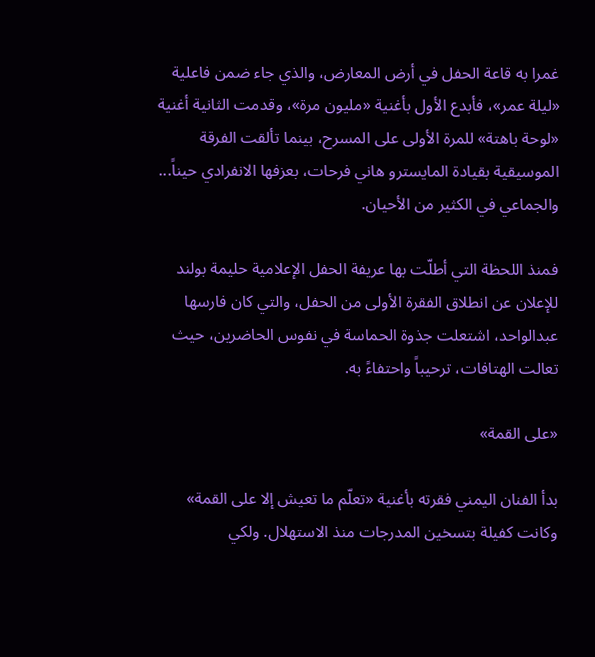غمرا به قاعة الحفل في أرض المعارض، والذي جاء ضمن فاعلية «ليلة عمر»، فأبدع الأول بأغنية «مليون مرة»، وقدمت الثانية أغنية «لوحة باهتة» للمرة الأولى على المسرح، بينما تألقت الفرقة الموسيقية بقيادة المايسترو هاني فرحات، بعزفها الانفرادي حيناً... والجماعي في الكثير من الأحيان.

فمنذ اللحظة التي أطلّت بها عريفة الحفل الإعلامية حليمة بولند للإعلان عن انطلاق الفقرة الأولى من الحفل، والتي كان فارسها عبدالواحد، اشتعلت جذوة الحماسة في نفوس الحاضرين، حيث تعالت الهتافات، ترحيباً واحتفاءً به.

«على القمة»

بدأ الفنان اليمني فقرته بأغنية «تعلّم ما تعيش إلا على القمة» وكانت كفيلة بتسخين المدرجات منذ الاستهلال. ولكي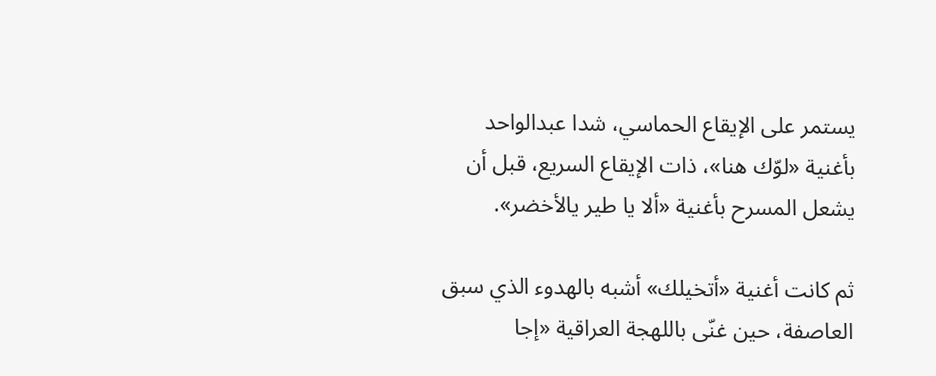يستمر على الإيقاع الحماسي، شدا عبدالواحد بأغنية «لوّك هنا»، ذات الإيقاع السريع، قبل أن يشعل المسرح بأغنية «ألا يا طير يالأخضر».

ثم كانت أغنية «أتخيلك» أشبه بالهدوء الذي سبق العاصفة، حين غنّى باللهجة العراقية «إجا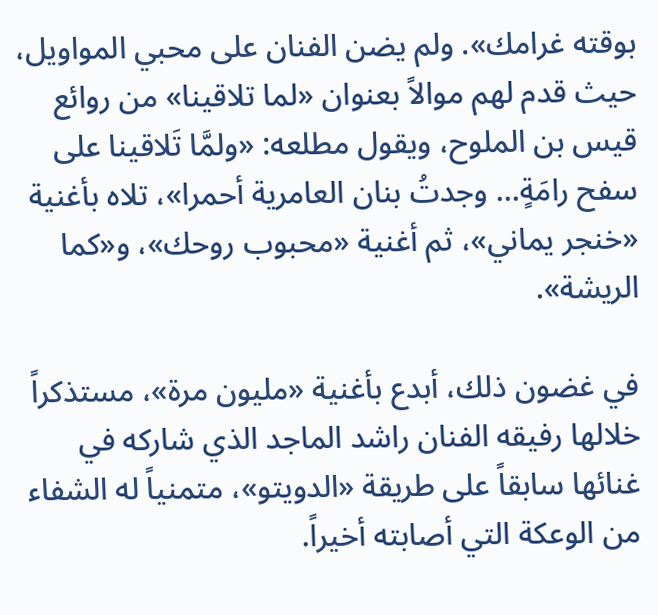بوقته غرامك». ولم يضن الفنان على محبي المواويل، حيث قدم لهم موالاً بعنوان «لما تلاقينا» من روائع قيس بن الملوح، ويقول مطلعه: «ولمَّا تَلاقينا على سفح رامَةٍ... وجدتُ بنان العامرية أحمرا»، تلاه بأغنية «خنجر يماني»، ثم أغنية «محبوب روحك»، و«كما الريشة».

في غضون ذلك، أبدع بأغنية «مليون مرة»، مستذكراً خلالها رفيقه الفنان راشد الماجد الذي شاركه في غنائها سابقاً على طريقة «الدويتو»، متمنياً له الشفاء من الوعكة التي أصابته أخيراً.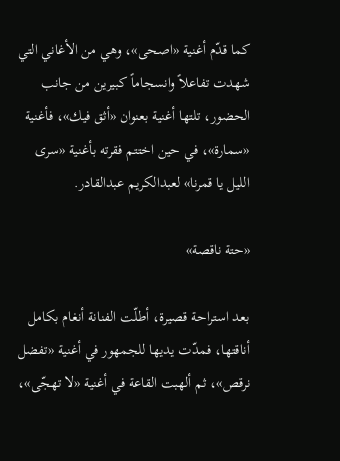كما قدّم أغنية «اصحى»، وهي من الأغاني التي شهدت تفاعلاً وانسجاماً كبيرين من جانب الحضور، تلتها أغنية بعنوان «أثق فيك»، فأغنية «سمارة»، في حين اختتم فقرته بأغنية «سرى الليل يا قمرنا» لعبدالكريم عبدالقادر.

«حتة ناقصة»

بعد استراحة قصيرة، أطلّت الفنانة أنغام بكامل أناقتها، فمدّت يديها للجمهور في أغنية «تفضل نرقص»، ثم ألهبت القاعة في أغنية «لا تهجّى»،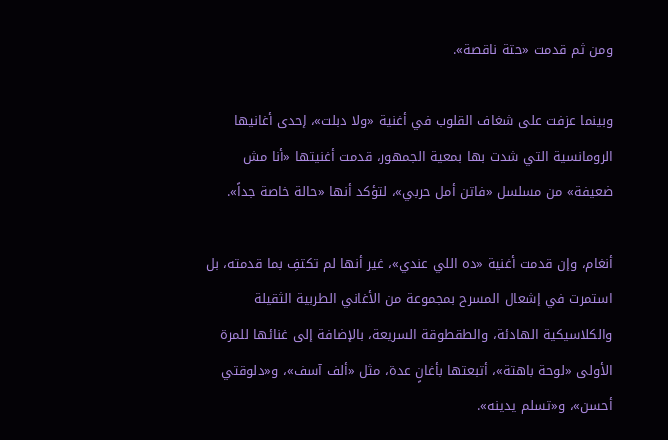ومن ثم قدمت «حتة ناقصة».

وبينما عزفت على شغاف القلوب في أغنية «ولا دبلت»، إحدى أغانيها الرومانسية التي شدت بها بمعية الجمهور، قدمت أغنيتها «أنا مش ضعيفة» من مسلسل «فاتن أمل حربي»، لتؤكد أنها «حالة خاصة جداً».

أنغام، وإن قدمت أغنية «ده اللي عندي»، غير أنها لم تكتفِ بما قدمته، بل استمرت في إشعال المسرح بمجموعة من الأغاني الطربية الثقيلة والكلاسيكية الهادئة، والطقطوقة السريعة، بالإضافة إلى غنائها للمرة الأولى «لوحة باهتة»، أتبعتها بأغانٍ عدة، مثل «ألف آسف»، و«دلوقتي أحسن»، و«تسلم يدينه».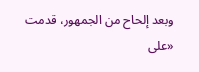وبعد إلحاح من الجمهور، قدمت «على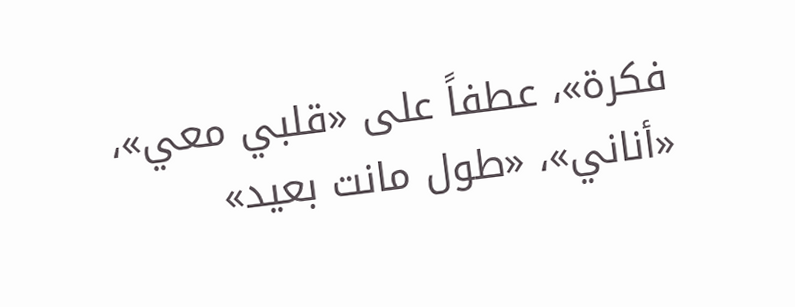فكرة»، عطفاً على «قلبي معي»، «أناني»، «طول مانت بعيد»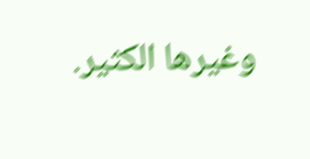وغيرها الكثير.